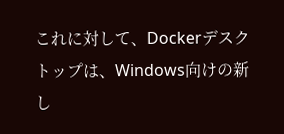これに対して、Dockerデスクトップは、Windows向けの新し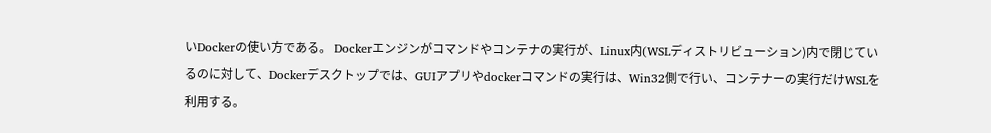いDockerの使い方である。 Dockerエンジンがコマンドやコンテナの実行が、Linux内(WSLディストリビューション)内で閉じているのに対して、Dockerデスクトップでは、GUIアプリやdockerコマンドの実行は、Win32側で行い、コンテナーの実行だけWSLを利用する。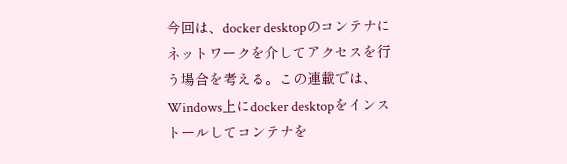今回は、docker desktopのコンテナにネットワークを介してアクセスを行う場合を考える。この連載では、Windows上にdocker desktopをインストールしてコンテナを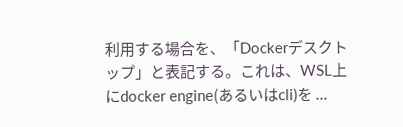利用する場合を、「Dockerデスクトップ」と表記する。これは、WSL上にdocker engine(あるいはcli)を ...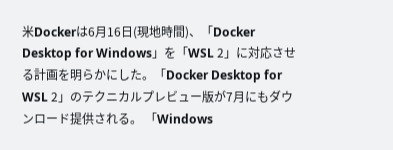米Dockerは6月16日(現地時間)、「Docker Desktop for Windows」を「WSL 2」に対応させる計画を明らかにした。「Docker Desktop for WSL 2」のテクニカルプレビュー版が7月にもダウンロード提供される。 「Windows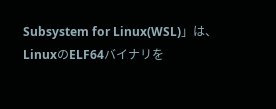Subsystem for Linux(WSL)」は、LinuxのELF64バイナリを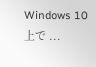Windows 10上で ...